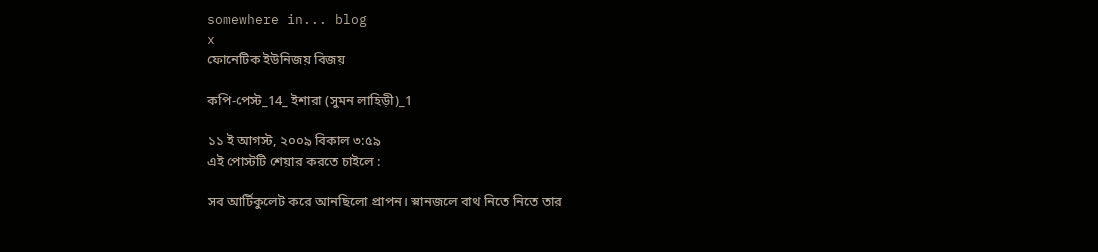somewhere in... blog
x
ফোনেটিক ইউনিজয় বিজয়

কপি-পেস্ট_14_ ইশারা (সুমন লাহিড়ী)_1

১১ ই আগস্ট, ২০০৯ বিকাল ৩:৫৯
এই পোস্টটি শেয়ার করতে চাইলে :

সব আর্টিকুলেট করে আনছিলো প্রাপন। স্নানজলে বাথ নিতে নিতে তার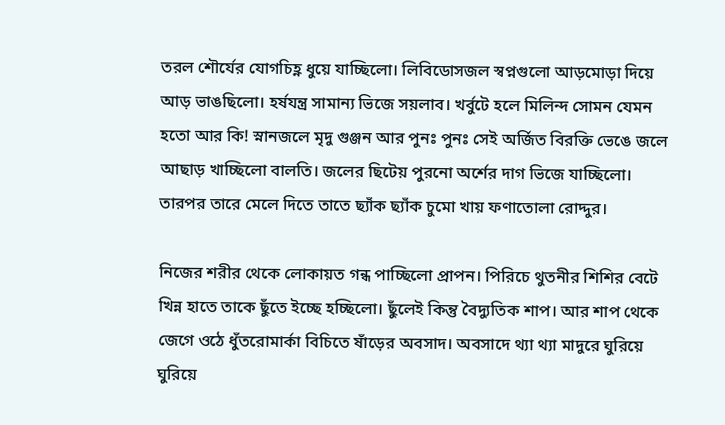তরল শৌর্যের যোগচিহ্ণ ধুয়ে যাচ্ছিলো। লিবিডোসজল স্বপ্নগুলো আড়মোড়া দিয়ে আড় ভাঙছিলো। হর্ষযন্ত্র সামান্য ভিজে সয়লাব। খর্বুটে হলে মিলিন্দ সোমন যেমন হতো আর কি! স্নানজলে মৃদু গুঞ্জন আর পুনঃ পুনঃ সেই অর্জিত বিরক্তি ভেঙে জলে আছাড় খাচ্ছিলো বালতি। জলের ছিটেয় পুরনো অর্শের দাগ ভিজে যাচ্ছিলো। তারপর তারে মেলে দিতে তাতে ছ্যাঁক ছ্যাঁক চুমো খায় ফণাতোলা রোদ্দুর।

নিজের শরীর থেকে লোকায়ত গন্ধ পাচ্ছিলো প্রাপন। পিরিচে থুতনীর শিশির বেটে খিন্ন হাতে তাকে ছুঁতে ইচ্ছে হচ্ছিলো। ছুঁলেই কিন্তু বৈদ্যুতিক শাপ। আর শাপ থেকে জেগে ওঠে ধুঁতরোমার্কা বিচিতে ষাঁড়ের অবসাদ। অবসাদে থ্যা থ্যা মাদুরে ঘুরিয়ে ঘুরিয়ে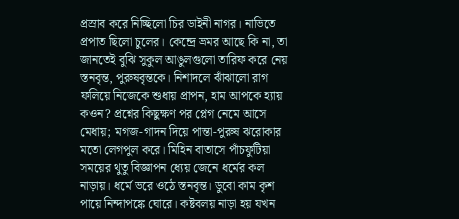প্রস্রাব করে নিচ্ছিলো চির ডাইনী নাগর। নাভিতে প্রপাত ছিলো চুলের। কেন্দ্রে ভ্রমর আছে কি না, তা জানতেই বুঝি সুকুল আঙুলগুলো তারিফ করে নেয় স্তনবৃন্ত, পুরুষবৃন্তকে। নিশাদলে ঝাঁঝালো রাগ ফলিয়ে নিজেকে শুধায় প্রাপন, হাম আপকে হ্যায় কওন? প্রশ্নের কিছুক্ষণ পর প্লেগ নেমে আসে মেধায়; মগজ-গাদন দিয়ে পান্তা-পুরুষ ঝরোকার মতো লেগপুল করে। মিহিন বাতাসে পাঁচফুটিয়া সময়ের থুতু বিজ্ঞাপন ধ্যেয় জেনে ধর্মের কল নাড়ায়। ধর্মে ভরে ওঠে স্তনবৃন্ত। ডুবো কাম কৃশ পায়ে নিন্দাপঙ্কে ঘোরে। কষ্টবলয় নাড়া হয় যখন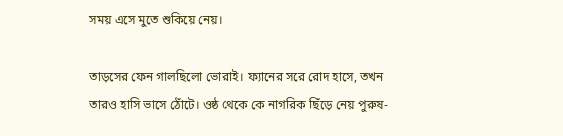সময় এসে মুতে শুকিয়ে নেয়।

তাড়সের ফেন গালছিলো ভোরাই। ফ্যানের সরে রোদ হাসে, তখন তারও হাসি ভাসে ঠোঁটে। ওষ্ঠ থেকে কে নাগরিক ছিঁড়ে নেয় পুরুষ-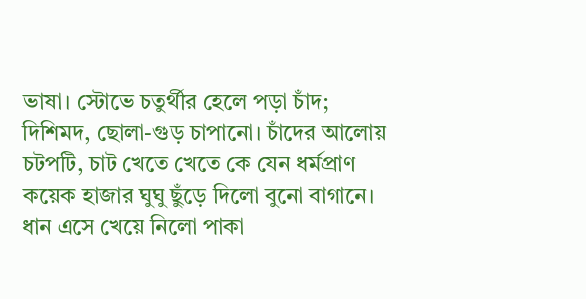ভাষা। স্টোভে চতুর্থীর হেলে পড়া চাঁদ; দিশিমদ, ছোলা-গুড় চাপানো। চাঁদের আলোয় চটপটি, চাট খেতে খেতে কে যেন ধর্মপ্রাণ কয়েক হাজার ঘুঘু ছুঁড়ে দিলো বুনো বাগানে। ধান এসে খেয়ে নিলো পাকা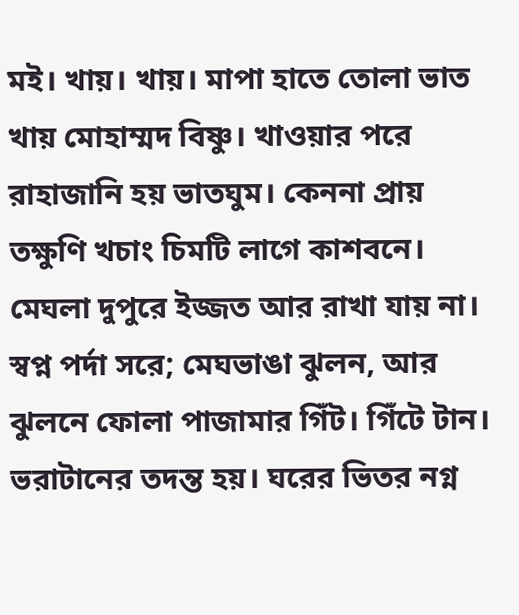মই। খায়। খায়। মাপা হাতে তোলা ভাত খায় মোহাম্মদ বিষ্ণু। খাওয়ার পরে রাহাজানি হয় ভাতঘুম। কেননা প্রায় তক্ষুণি খচাং চিমটি লাগে কাশবনে। মেঘলা দুপুরে ইজ্জত আর রাখা যায় না। স্বপ্ন পর্দা সরে; মেঘভাঙা ঝুলন, আর ঝুলনে ফোলা পাজামার গিঁট। গিঁটে টান। ভরাটানের তদন্ত হয়। ঘরের ভিতর নগ্ন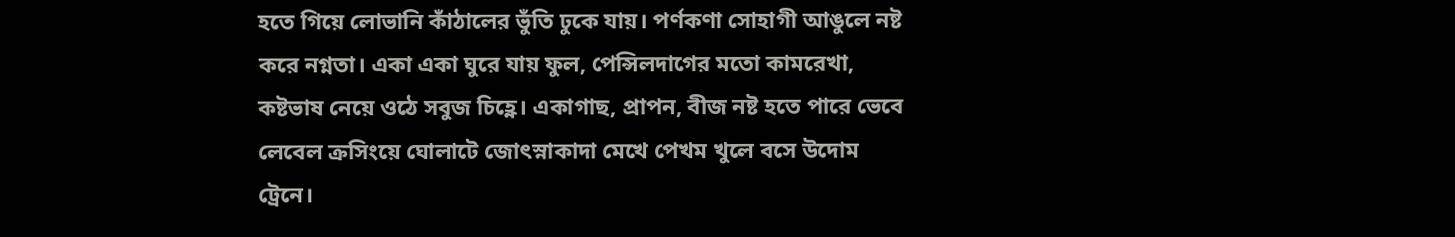হতে গিয়ে লোভানি কাঁঠালের ভুঁতি ঢুকে যায়। পর্ণকণা সোহাগী আঙুলে নষ্ট করে নগ্নতা। একা একা ঘুরে যায় ফুল, পেন্সিলদাগের মতো কামরেখা, কষ্টভাষ নেয়ে ওঠে সবুজ চিহ্ণে। একাগাছ, প্রাপন, বীজ নষ্ট হতে পারে ভেবে লেবেল ক্রসিংয়ে ঘোলাটে জোৎস্নাকাদা মেখে পেখম খুলে বসে উদোম ট্রেনে।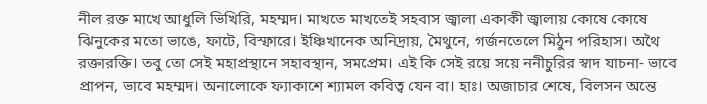নীল রক্ত মাখে আধুলি ভিখিরি, মহম্মদ। মাখতে মাখতেই সহবাস জ্বালা একাকী জ্বালায় কোষে কোষে ঝিনুকের মতো ভাঙে, ফাটে, বিস্ফারে। ইঞ্চিখানেক অনিদ্রায়, মৈথুনে, গর্জনতেলে মিঠুন পরিহাস। অথৈ রক্তারক্তি। তবু তো সেই মহাপ্রস্থানে সহাবস্থান, সমপ্রেম। এই কি সেই রয়ে সয়ে ননীচুরির স্বাদ যাচনা- ভাবে প্রাপন, ভাবে মহম্মদ। অনালোকে ফ্যাকাশে শ্যামল কবিত্ব যেন বা। হাঃ। অজাচার শেষে, বিলসন অন্তে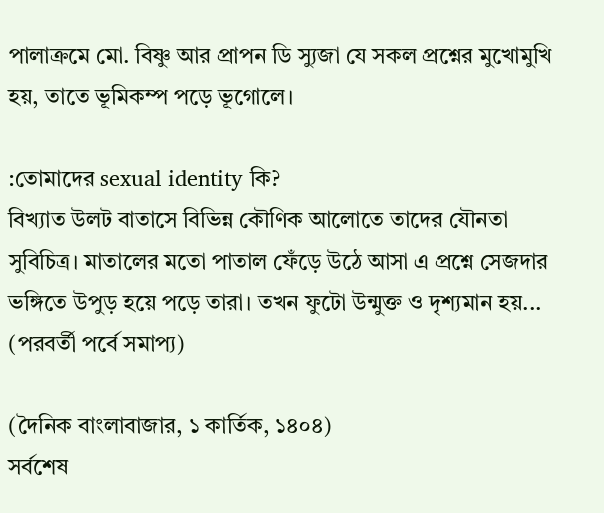পালাক্রমে মো. বিষ্ণু আর প্রাপন ডি স্যুজা যে সকল প্রশ্নের মুখোমুখি হয়, তাতে ভূমিকম্প পড়ে ভূগোলে।

:তোমাদের sexual identity কি?
বিখ্যাত উলট বাতাসে বিভিন্ন কৌণিক আলোতে তাদের যৌনতা সুবিচিত্র। মাতালের মতো পাতাল ফেঁড়ে উঠে আসা এ প্রশ্নে সেজদার ভঙ্গিতে উপুড় হয়ে পড়ে তারা। তখন ফুটো উন্মুক্ত ও দৃশ্যমান হয়...
(পরবর্তী পর্বে সমাপ্য)

(দৈনিক বাংলাবাজার, ১ কার্তিক, ১৪০৪)
সর্বশেষ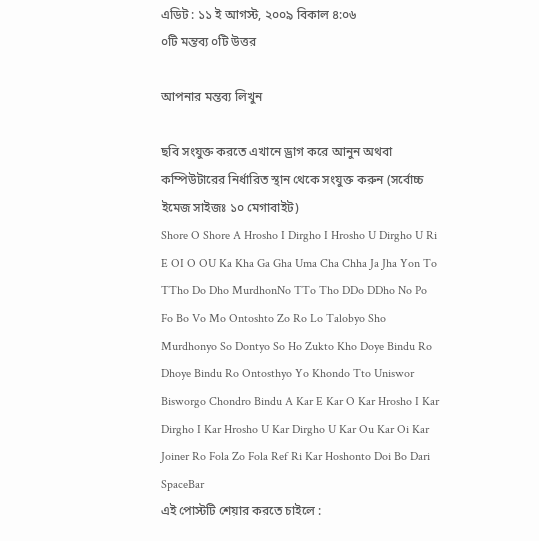এডিট : ১১ ই আগস্ট, ২০০৯ বিকাল ৪:০৬
০টি মন্তব্য ০টি উত্তর

আপনার মন্তব্য লিখুন

ছবি সংযুক্ত করতে এখানে ড্রাগ করে আনুন অথবা কম্পিউটারের নির্ধারিত স্থান থেকে সংযুক্ত করুন (সর্বোচ্চ ইমেজ সাইজঃ ১০ মেগাবাইট)
Shore O Shore A Hrosho I Dirgho I Hrosho U Dirgho U Ri E OI O OU Ka Kha Ga Gha Uma Cha Chha Ja Jha Yon To TTho Do Dho MurdhonNo TTo Tho DDo DDho No Po Fo Bo Vo Mo Ontoshto Zo Ro Lo Talobyo Sho Murdhonyo So Dontyo So Ho Zukto Kho Doye Bindu Ro Dhoye Bindu Ro Ontosthyo Yo Khondo Tto Uniswor Bisworgo Chondro Bindu A Kar E Kar O Kar Hrosho I Kar Dirgho I Kar Hrosho U Kar Dirgho U Kar Ou Kar Oi Kar Joiner Ro Fola Zo Fola Ref Ri Kar Hoshonto Doi Bo Dari SpaceBar
এই পোস্টটি শেয়ার করতে চাইলে :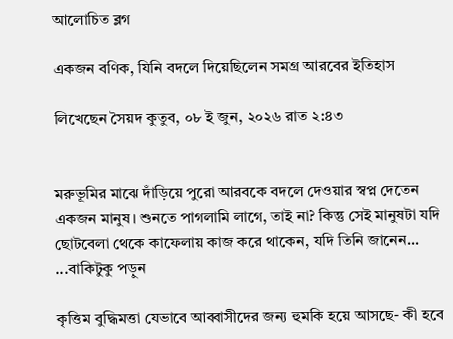আলোচিত ব্লগ

একজন বণিক, যিনি বদলে দিয়েছিলেন সমগ্র আরবের ইতিহাস

লিখেছেন সৈয়দ কুতুব, ০৮ ই জুন, ২০২৬ রাত ২:৪৩


মরুভূমির মাঝে দাঁড়িয়ে পুরো আরবকে বদলে দেওয়ার স্বপ্ন দেতেন একজন মানুষ। শুনতে পাগলামি লাগে, তাই না? কিন্তু সেই মানুষটা যদি ছোটবেলা থেকে কাফেলায় কাজ করে থাকেন, যদি তিনি জানেন... ...বাকিটুকু পড়ুন

কৃত্তিম বুদ্ধিমত্তা যেভাবে আব্বাসীদের জন্য হুমকি হয়ে আসছে- কী হবে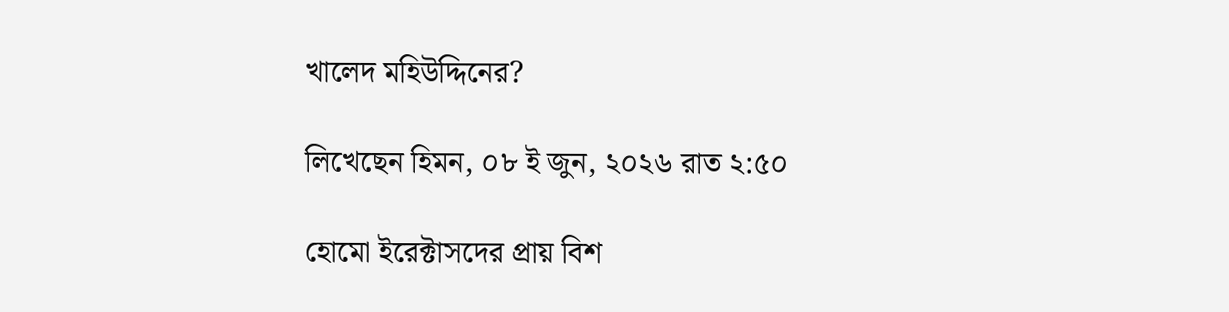খালেদ মহিউদ্দিনের?

লিখেছেন হিমন, ০৮ ই জুন, ২০২৬ রাত ২:৫০

হোমো ইরেক্টাসদের প্রায় বিশ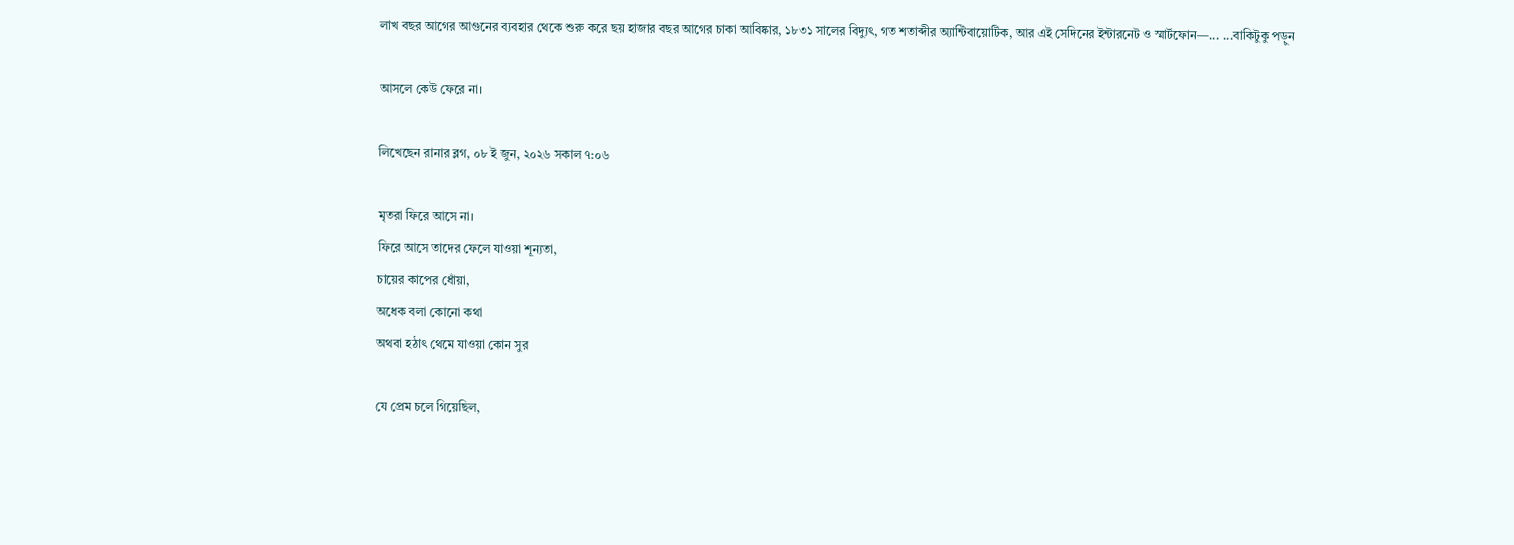লাখ বছর আগের আগুনের ব্যবহার থেকে শুরু করে ছয় হাজার বছর আগের চাকা আবিষ্কার, ১৮৩১ সালের বিদ্যুৎ, গত শতাব্দীর অ্যান্টিবায়োটিক, আর এই সেদিনের ইন্টারনেট ও স্মার্টফোন—... ...বাকিটুকু পড়ুন

আসলে কেউ ফেরে না।

লিখেছেন রানার ব্লগ, ০৮ ই জুন, ২০২৬ সকাল ৭:০৬

মৃতরা ফিরে আসে না।
ফিরে আসে তাদের ফেলে যাওয়া শূন্যতা,
চায়ের কাপের ধোঁয়া,
অধেক বলা কোনো কথা
অথবা হঠাৎ থেমে যাওয়া কোন সুর

যে প্রেম চলে গিয়েছিল,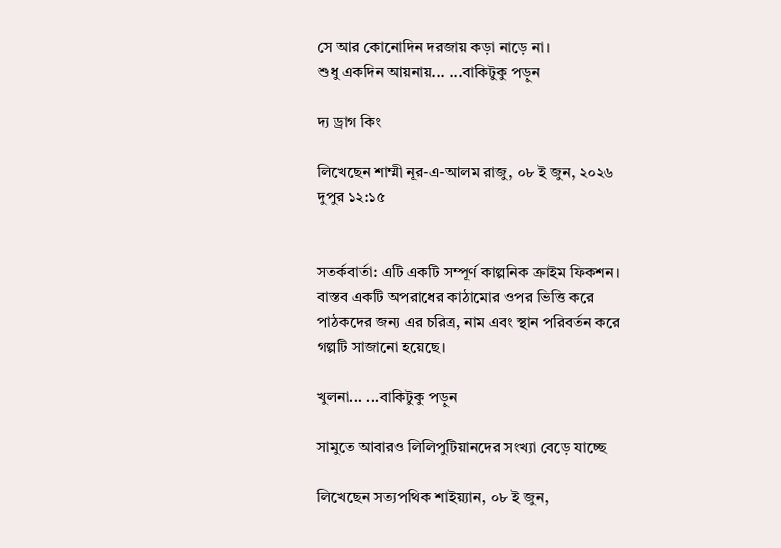সে আর কোনোদিন দরজায় কড়া নাড়ে না।
শুধু একদিন আয়নায়... ...বাকিটুকু পড়ুন

দ্য ড্রাগ কিং

লিখেছেন শাম্মী নূর-এ-আলম রাজু, ০৮ ই জুন, ২০২৬ দুপুর ১২:১৫


সতর্কবার্তা: এটি একটি সম্পূর্ণ কাল্পনিক ক্রাইম ফিকশন। বাস্তব একটি অপরাধের কাঠামোর ওপর ভিত্তি করে পাঠকদের জন্য এর চরিত্র, নাম এবং স্থান পরিবর্তন করে গল্পটি সাজানো হয়েছে।

খুলনা... ...বাকিটুকু পড়ুন

সামুতে আবারও লিলিপুটিয়ানদের সংখ্যা বেড়ে যাচ্ছে

লিখেছেন সত্যপথিক শাইয়্যান, ০৮ ই জুন,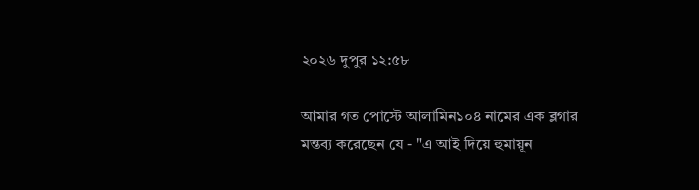২০২৬ দুপুর ১২:৫৮

আমার গত পোস্টে আলামিন১০৪ নামের এক ব্লগার মন্তব্য করেছেন যে - "এ আই দিয়ে হুমায়ূন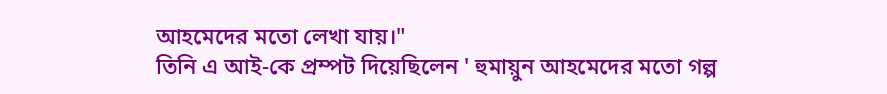আহমেদের মতো লেখা যায়।"
তিনি এ আই-কে প্রম্পট দিয়েছিলেন ' হুমায়ুন আহমেদের মতো গল্প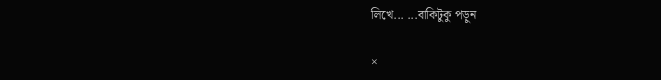লিখে... ...বাকিটুকু পড়ুন

×